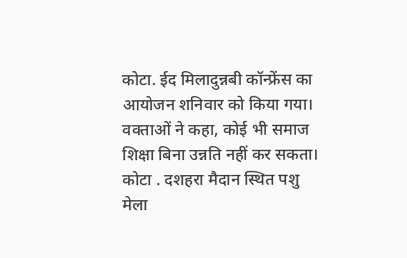कोटा. ईद मिलादुन्नबी कॉन्फ्रेंस का आयोजन शनिवार को किया गया। वक्ताओं ने कहा, कोई भी समाज शिक्षा बिना उन्नति नहीं कर सकता।
कोटा . दशहरा मैदान स्थित पशु मेला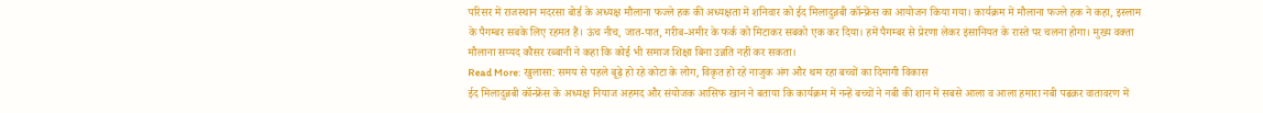परिसर में राजस्थान मदरसा बोर्ड के अध्यक्ष मौलाना फज्ले हक की अध्यक्षता में शनिवार को ईद मिलादुन्नबी कॉन्फ्रेंस का आयोजन किया गया। कार्यक्रम में मौलाना फज्ले हक ने कहा, इस्लाम के पैगम्बर सबके लिए रहमत हैं। ऊंच नीच, जात-पात, गरीब-अमीर के फर्क को मिटाकर सबको एक कर दिया। हमें पैगम्बर से प्रेरणा लेकर इंसानियत के रास्ते पर चलना होगा। मुख्य वक्ता मौलाना सय्यद कौसर रब्बानी ने कहा कि कोई भी समाज शिक्षा बिना उन्नति नहीं कर सकता।
Read More: खुलासा: समय से पहले बूढ़े हो रहे कोटा के लोग, विकृत हो रहे नाजुक अंग और थम रहा बच्चों का दिमागी विकास
ईद मिलादुन्नबी कॉन्फ्रेंस के अध्यक्ष नियाज अहमद और संयोजक आसिफ खान ने बताया कि कार्यक्रम में नन्हें बच्चों ने नबी की शान में सबसे आला व आला हमारा नबी पढक़र वातावरण में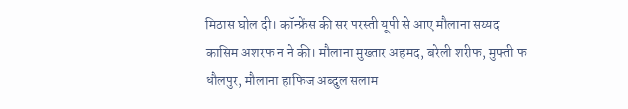मिठास घोल दी। कॉन्फ्रेंस की सर परस्ती यूपी से आए मौलाना सय्यद कासिम अशरफ न ने की। मौलाना मुख्तार अहमद, बरेली शरीफ, मुफ्ती फ धौलपुर, मौलाना हाफिज अब्दुल सलाम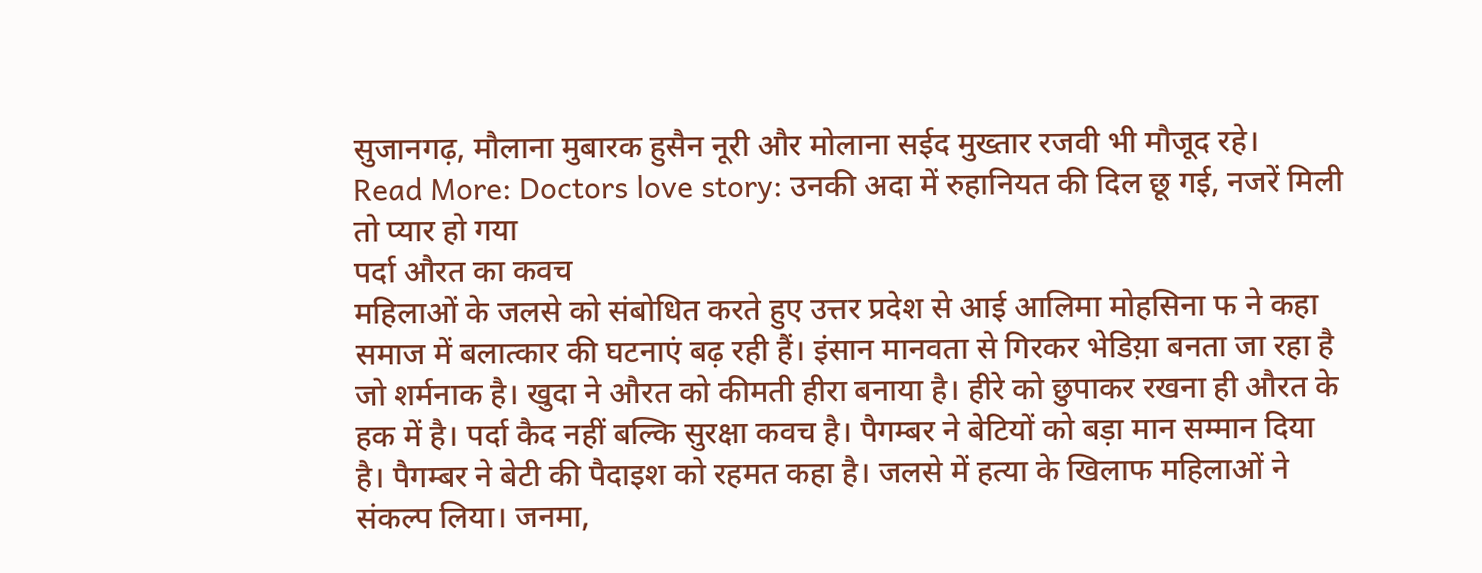सुजानगढ़, मौलाना मुबारक हुसैन नूरी और मोलाना सईद मुख्तार रजवी भी मौजूद रहे।
Read More: Doctors love story: उनकी अदा में रुहानियत की दिल छू गई, नजरें मिली तो प्यार हो गया
पर्दा औरत का कवच
महिलाओं के जलसे को संबोधित करते हुए उत्तर प्रदेश से आई आलिमा मोहसिना फ ने कहा समाज में बलात्कार की घटनाएं बढ़ रही हैं। इंसान मानवता से गिरकर भेडिय़ा बनता जा रहा है जो शर्मनाक है। खुदा ने औरत को कीमती हीरा बनाया है। हीरे को छुपाकर रखना ही औरत के हक में है। पर्दा कैद नहीं बल्कि सुरक्षा कवच है। पैगम्बर ने बेटियों को बड़ा मान सम्मान दिया है। पैगम्बर ने बेटी की पैदाइश को रहमत कहा है। जलसे में हत्या के खिलाफ महिलाओं ने संकल्प लिया। जनमा,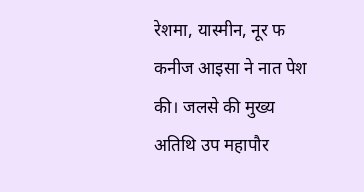रेशमा, यास्मीन, नूर फ कनीज आइसा ने नात पेश की। जलसे की मुख्य अतिथि उप महापौर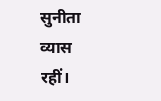सुनीता व्यास रहीं।